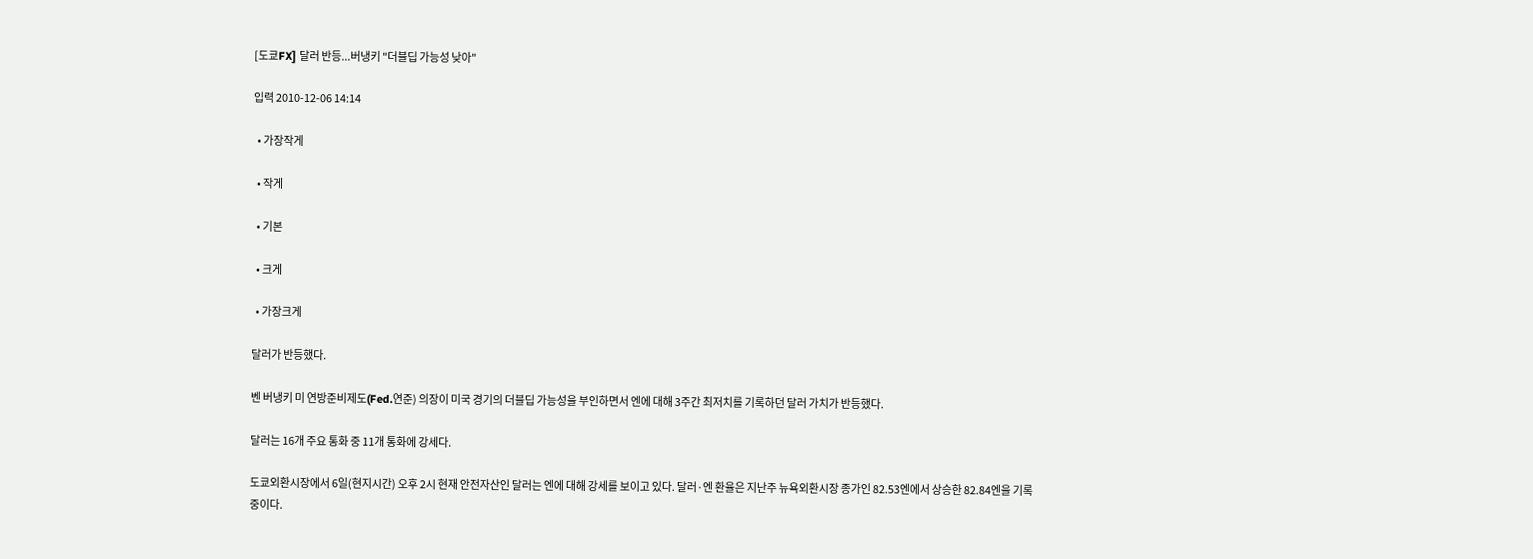[도쿄FX] 달러 반등...버냉키 "더블딥 가능성 낮아"

입력 2010-12-06 14:14

  • 가장작게

  • 작게

  • 기본

  • 크게

  • 가장크게

달러가 반등했다.

벤 버냉키 미 연방준비제도(Fed.연준) 의장이 미국 경기의 더블딥 가능성을 부인하면서 엔에 대해 3주간 최저치를 기록하던 달러 가치가 반등했다.

달러는 16개 주요 통화 중 11개 통화에 강세다.

도쿄외환시장에서 6일(현지시간) 오후 2시 현재 안전자산인 달러는 엔에 대해 강세를 보이고 있다. 달러·엔 환율은 지난주 뉴욕외환시장 종가인 82.53엔에서 상승한 82.84엔을 기록 중이다.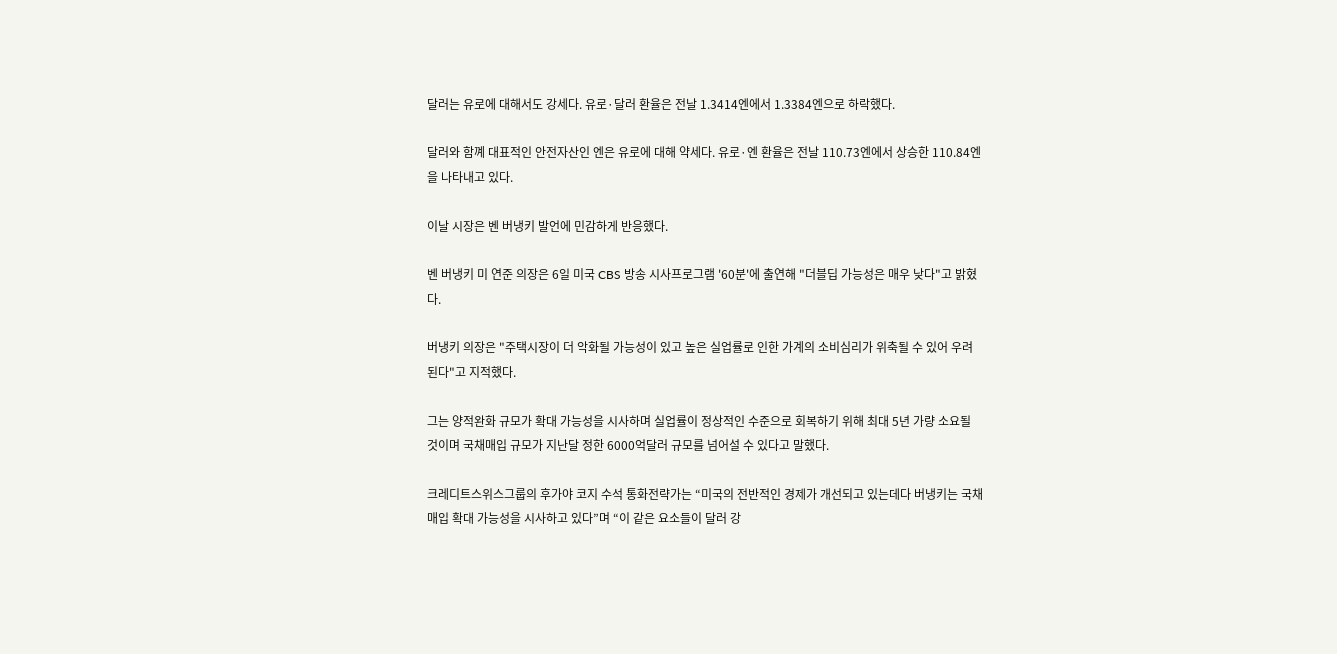달러는 유로에 대해서도 강세다. 유로·달러 환율은 전날 1.3414엔에서 1.3384엔으로 하락했다.

달러와 함꼐 대표적인 안전자산인 엔은 유로에 대해 약세다. 유로·엔 환율은 전날 110.73엔에서 상승한 110.84엔을 나타내고 있다.

이날 시장은 벤 버냉키 발언에 민감하게 반응했다.

벤 버냉키 미 연준 의장은 6일 미국 CBS 방송 시사프로그램 '60분'에 출연해 "더블딥 가능성은 매우 낮다"고 밝혔다.

버냉키 의장은 "주택시장이 더 악화될 가능성이 있고 높은 실업률로 인한 가계의 소비심리가 위축될 수 있어 우려된다"고 지적했다.

그는 양적완화 규모가 확대 가능성을 시사하며 실업률이 정상적인 수준으로 회복하기 위해 최대 5년 가량 소요될 것이며 국채매입 규모가 지난달 정한 6000억달러 규모를 넘어설 수 있다고 말했다.

크레디트스위스그룹의 후가야 코지 수석 통화전략가는 “미국의 전반적인 경제가 개선되고 있는데다 버냉키는 국채매입 확대 가능성을 시사하고 있다”며 “이 같은 요소들이 달러 강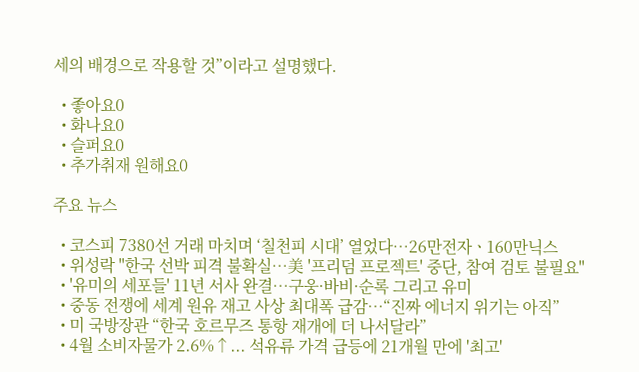세의 배경으로 작용할 것”이라고 설명했다.

  • 좋아요0
  • 화나요0
  • 슬퍼요0
  • 추가취재 원해요0

주요 뉴스

  • 코스피 7380선 거래 마치며 ‘칠천피 시대’ 열었다⋯26만전자ㆍ160만닉스
  • 위성락 "한국 선박 피격 불확실⋯美 '프리덤 프로젝트' 중단, 참여 검토 불필요"
  • '유미의 세포들' 11년 서사 완결…구웅·바비·순록 그리고 유미
  • 중동 전쟁에 세계 원유 재고 사상 최대폭 급감⋯“진짜 에너지 위기는 아직”
  • 미 국방장관 “한국 호르무즈 통항 재개에 더 나서달라”
  • 4월 소비자물가 2.6%↑... 석유류 가격 급등에 21개월 만에 '최고'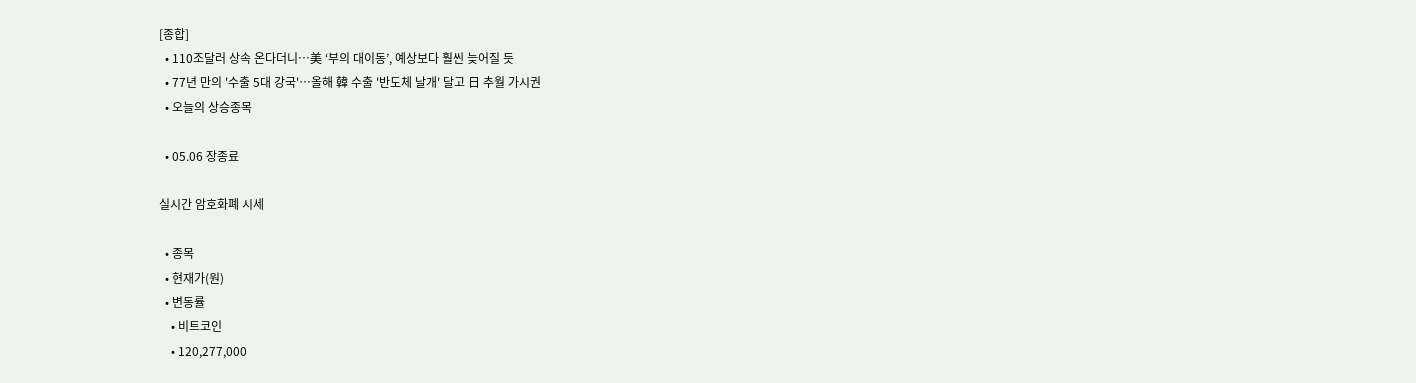[종합]
  • 110조달러 상속 온다더니…美 ‘부의 대이동’, 예상보다 훨씬 늦어질 듯
  • 77년 만의 '수출 5대 강국'⋯올해 韓 수출 '반도체 날개' 달고 日 추월 가시권
  • 오늘의 상승종목

  • 05.06 장종료

실시간 암호화폐 시세

  • 종목
  • 현재가(원)
  • 변동률
    • 비트코인
    • 120,277,000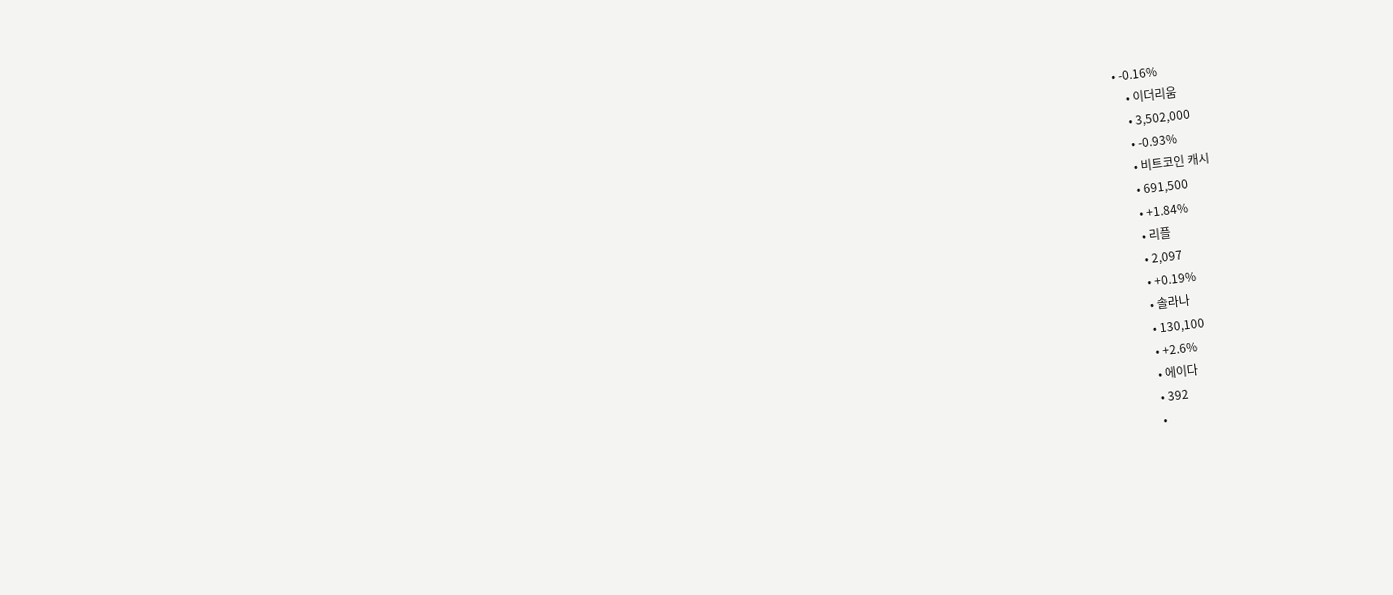• -0.16%
    • 이더리움
    • 3,502,000
    • -0.93%
    • 비트코인 캐시
    • 691,500
    • +1.84%
    • 리플
    • 2,097
    • +0.19%
    • 솔라나
    • 130,100
    • +2.6%
    • 에이다
    • 392
    •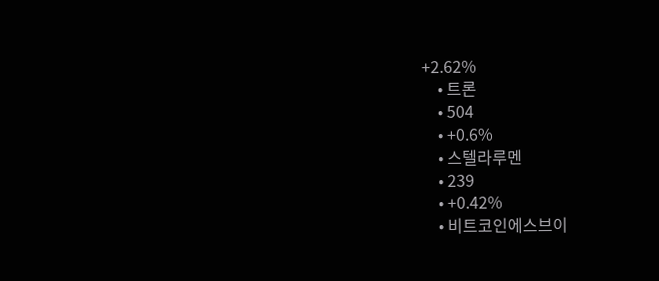+2.62%
    • 트론
    • 504
    • +0.6%
    • 스텔라루멘
    • 239
    • +0.42%
    • 비트코인에스브이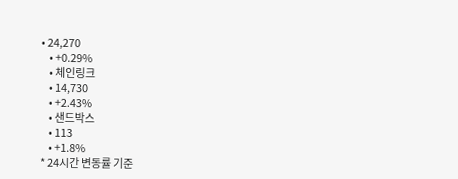• 24,270
    • +0.29%
    • 체인링크
    • 14,730
    • +2.43%
    • 샌드박스
    • 113
    • +1.8%
* 24시간 변동률 기준